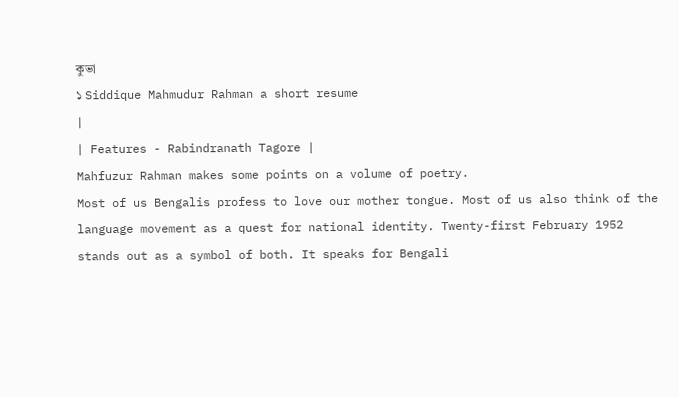কুভা
১ Siddique Mahmudur Rahman a short resume
|
| Features - Rabindranath Tagore |
Mahfuzur Rahman makes some points on a volume of poetry.
Most of us Bengalis profess to love our mother tongue. Most of us also think of the language movement as a quest for national identity. Twenty-first February 1952 stands out as a symbol of both. It speaks for Bengali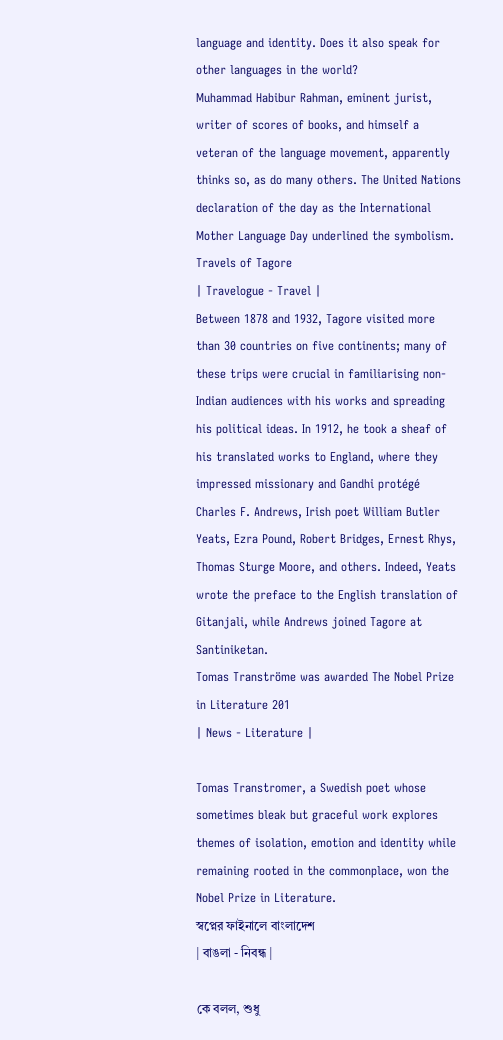language and identity. Does it also speak for other languages in the world?
Muhammad Habibur Rahman, eminent jurist, writer of scores of books, and himself a veteran of the language movement, apparently thinks so, as do many others. The United Nations declaration of the day as the International Mother Language Day underlined the symbolism.
Travels of Tagore
| Travelogue - Travel |
Between 1878 and 1932, Tagore visited more than 30 countries on five continents; many of these trips were crucial in familiarising non-Indian audiences with his works and spreading his political ideas. In 1912, he took a sheaf of his translated works to England, where they impressed missionary and Gandhi protégé Charles F. Andrews, Irish poet William Butler Yeats, Ezra Pound, Robert Bridges, Ernest Rhys, Thomas Sturge Moore, and others. Indeed, Yeats wrote the preface to the English translation of Gitanjali, while Andrews joined Tagore at Santiniketan.
Tomas Tranströme was awarded The Nobel Prize in Literature 201
| News - Literature |

Tomas Transtromer, a Swedish poet whose sometimes bleak but graceful work explores themes of isolation, emotion and identity while remaining rooted in the commonplace, won the Nobel Prize in Literature.
স্বপ্নের ফাইনালে বাংলাদেশ
| বাঙলা - নিবন্ধ |

কে বলল, শুধু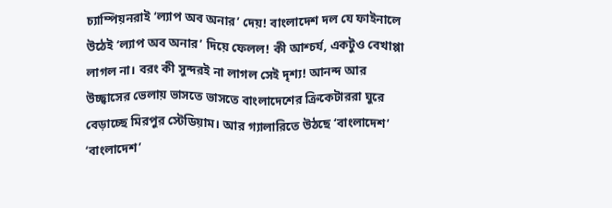চ্যাম্পিয়নরাই ‘ল্যাপ অব অনার’ দেয়! বাংলাদেশ দল যে ফাইনালে উঠেই ‘ল্যাপ অব অনার’ দিয়ে ফেলল! কী আশ্চর্য, একটুও বেখাপ্পা লাগল না। বরং কী সুন্দরই না লাগল সেই দৃশ্য! আনন্দ আর উচ্ছ্বাসের ভেলায় ভাসতে ভাসতে বাংলাদেশের ক্রিকেটাররা ঘুরে বেড়াচ্ছে মিরপুর স্টেডিয়াম। আর গ্যালারিতে উঠছে ‘বাংলাদেশ’ ‘বাংলাদেশ’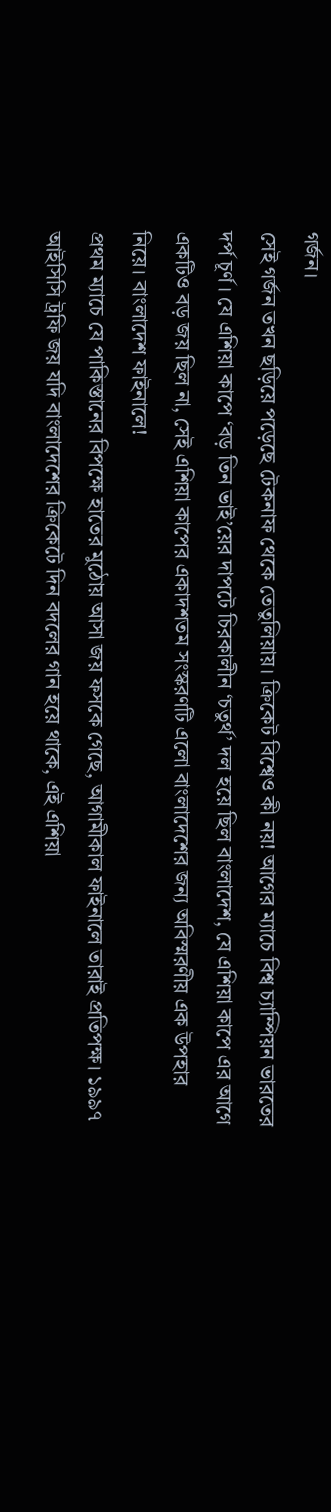গর্জন।
সেই গর্জন তখন ছড়িয়ে পড়েছে টেকনাফ থেকে তেতুলিয়ায়। ক্রিকেট বিশ্বেও কী নয়! আগের ম্যাচে বিশ্ব চ্যাম্পিয়ন ভারতের দর্প চূর্ণ। যে এশিয়া কাপে ‘বড় তিন ভাই’য়ের দাপটে চিরকালীন ‘চতুর্থ’ দল হয়ে ছিল বাংলাদেশ, যে এশিয়া কাপে এর আগে একটিও বড় জয় ছিল না, সেই এশিয়া কাপের একাদশতম সংস্করণটি এলো বাংলাদেশের জন্য অবিস্মরণীয় এক উপহার নিয়ে। বাংলাদেশ ফাইনালে!
প্রথম ম্যাচে যে পাকিস্তানের বিপক্ষে হাতের মুঠোয় আসা জয় ফসকে গেছে, আগামীকাল ফাইনালে তারাই প্রতিপক্ষ। ১৯৯৭ আইসিসি ট্রফি জয় যদি বাংলাদেশের ক্রিকেটে দিন বদলের গান হয়ে থাকে, এই এশিয়া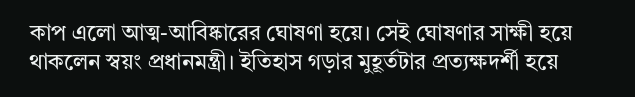কাপ এলো আত্ম-আবিষ্কারের ঘোষণা হয়ে। সেই ঘোষণার সাক্ষী হয়ে থাকলেন স্বয়ং প্রধানমন্ত্রী। ইতিহাস গড়ার মুহূর্তটার প্রত্যক্ষদর্শী হয়ে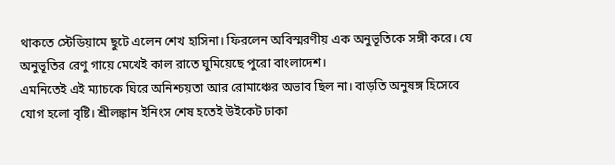থাকতে স্টেডিয়ামে ছুটে এলেন শেখ হাসিনা। ফিরলেন অবিস্মরণীয় এক অনুভূতিকে সঙ্গী করে। যে অনুভূতির রেণু গায়ে মেখেই কাল রাতে ঘুমিয়েছে পুরো বাংলাদেশ।
এমনিতেই এই ম্যাচকে ঘিরে অনিশ্চয়তা আর রোমাঞ্চের অভাব ছিল না। বাড়তি অনুষঙ্গ হিসেবে যোগ হলো বৃষ্টি। শ্রীলঙ্কান ইনিংস শেষ হতেই উইকেট ঢাকা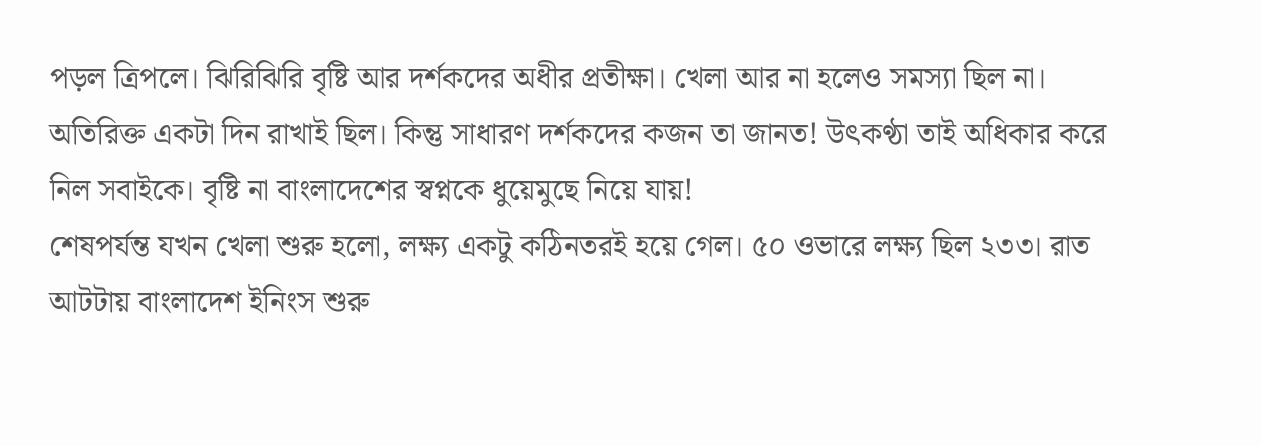পড়ল ত্রিপলে। ঝিরিঝিরি বৃষ্টি আর দর্শকদের অধীর প্রতীক্ষা। খেলা আর না হলেও সমস্যা ছিল না। অতিরিক্ত একটা দিন রাখাই ছিল। কিন্তু সাধারণ দর্শকদের কজন তা জানত! উৎকণ্ঠা তাই অধিকার করে নিল সবাইকে। বৃষ্টি না বাংলাদেশের স্বপ্নকে ধুয়েমুছে নিয়ে যায়!
শেষপর্যন্ত যখন খেলা শুরু হলো, লক্ষ্য একটু কঠিনতরই হয়ে গেল। ৫০ ওভারে লক্ষ্য ছিল ২৩৩। রাত আটটায় বাংলাদেশ ইনিংস শুরু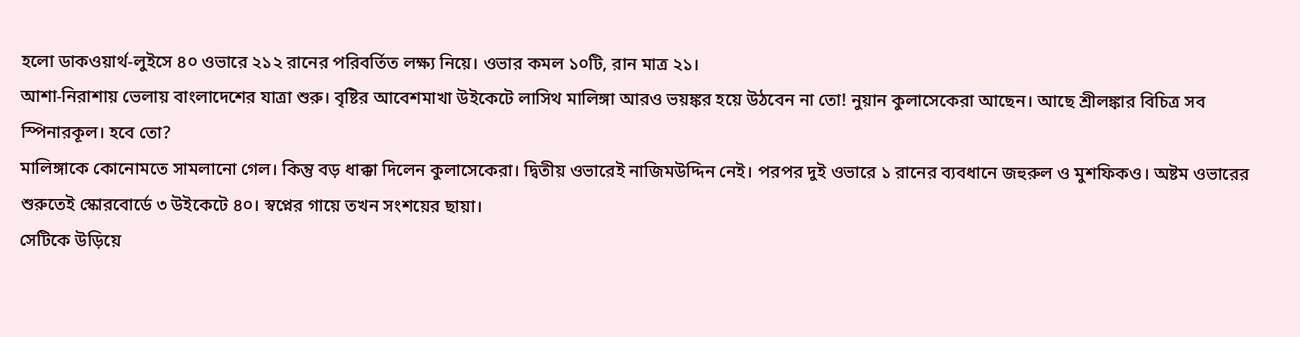হলো ডাকওয়ার্থ-লুইসে ৪০ ওভারে ২১২ রানের পরিবর্তিত লক্ষ্য নিয়ে। ওভার কমল ১০টি, রান মাত্র ২১।
আশা-নিরাশায় ভেলায় বাংলাদেশের যাত্রা শুরু। বৃষ্টির আবেশমাখা উইকেটে লাসিথ মালিঙ্গা আরও ভয়ঙ্কর হয়ে উঠবেন না তো! নুয়ান কুলাসেকেরা আছেন। আছে শ্রীলঙ্কার বিচিত্র সব স্পিনারকূল। হবে তো?
মালিঙ্গাকে কোনোমতে সামলানো গেল। কিন্তু বড় ধাক্কা দিলেন কুলাসেকেরা। দ্বিতীয় ওভারেই নাজিমউদ্দিন নেই। পরপর দুই ওভারে ১ রানের ব্যবধানে জহুরুল ও মুশফিকও। অষ্টম ওভারের শুরুতেই স্কোরবোর্ডে ৩ উইকেটে ৪০। স্বপ্নের গায়ে তখন সংশয়ের ছায়া।
সেটিকে উড়িয়ে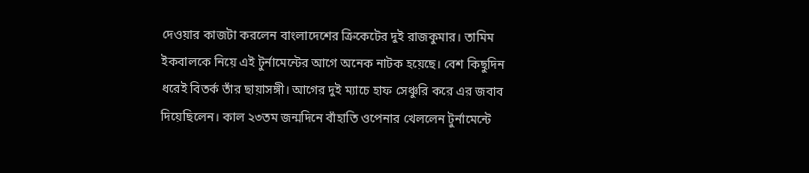দেওয়ার কাজটা করলেন বাংলাদেশের ক্রিকেটের দুই রাজকুমার। তামিম ইকবালকে নিয়ে এই টুর্নামেন্টের আগে অনেক নাটক হয়েছে। বেশ কিছুদিন ধরেই বিতর্ক তাঁর ছায়াসঙ্গী। আগের দুই ম্যাচে হাফ সেঞ্চুরি করে এর জবাব দিয়েছিলেন। কাল ২৩তম জন্মদিনে বাঁহাতি ওপেনার খেললেন টুর্নামেন্টে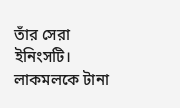তাঁর সেরা ইনিংসটি। লাকমলকে টানা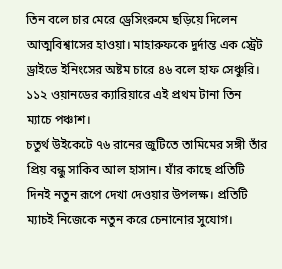তিন বলে চার মেরে ড্রেসিংরুমে ছড়িয়ে দিলেন আত্মবিশ্বাসের হাওয়া। মাহারুফকে দুর্দান্ত এক স্ট্রেট ড্রাইভে ইনিংসের অষ্টম চারে ৪৬ বলে হাফ সেঞ্চুরি। ১১২ ওয়ানডের ক্যারিয়ারে এই প্রথম টানা তিন ম্যাচে পঞ্চাশ।
চতুর্থ উইকেটে ৭৬ রানের জুটিতে তামিমের সঙ্গী তাঁর প্রিয় বন্ধু সাকিব আল হাসান। যাঁর কাছে প্রতিটি দিনই নতুন রূপে দেখা দেওয়ার উপলক্ষ। প্রতিটি ম্যাচই নিজেকে নতুন করে চেনানোর সুযোগ।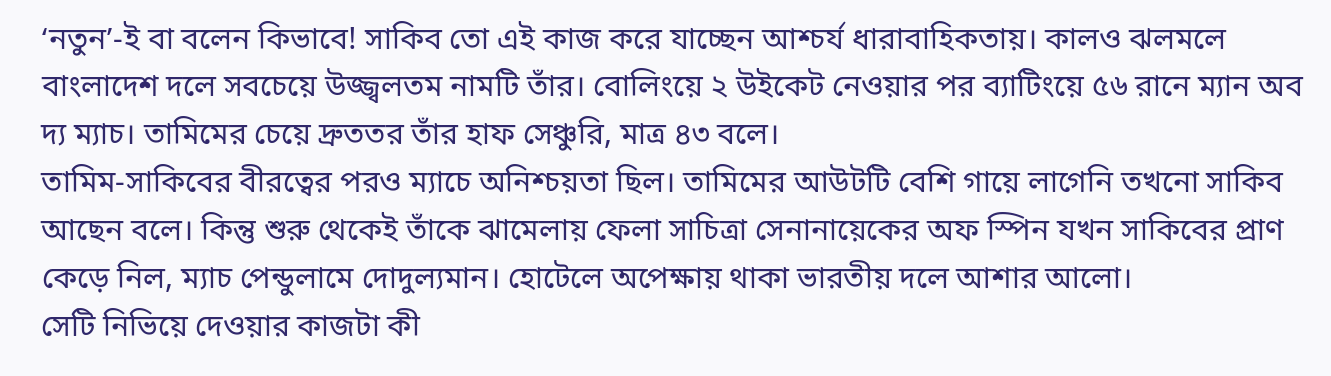‘নতুন’-ই বা বলেন কিভাবে! সাকিব তো এই কাজ করে যাচ্ছেন আশ্চর্য ধারাবাহিকতায়। কালও ঝলমলে বাংলাদেশ দলে সবচেয়ে উজ্জ্বলতম নামটি তাঁর। বোলিংয়ে ২ উইকেট নেওয়ার পর ব্যাটিংয়ে ৫৬ রানে ম্যান অব দ্য ম্যাচ। তামিমের চেয়ে দ্রুততর তাঁর হাফ সেঞ্চুরি, মাত্র ৪৩ বলে।
তামিম-সাকিবের বীরত্বের পরও ম্যাচে অনিশ্চয়তা ছিল। তামিমের আউটটি বেশি গায়ে লাগেনি তখনো সাকিব আছেন বলে। কিন্তু শুরু থেকেই তাঁকে ঝামেলায় ফেলা সাচিত্রা সেনানায়েকের অফ স্পিন যখন সাকিবের প্রাণ কেড়ে নিল, ম্যাচ পেন্ডুলামে দোদুল্যমান। হোটেলে অপেক্ষায় থাকা ভারতীয় দলে আশার আলো।
সেটি নিভিয়ে দেওয়ার কাজটা কী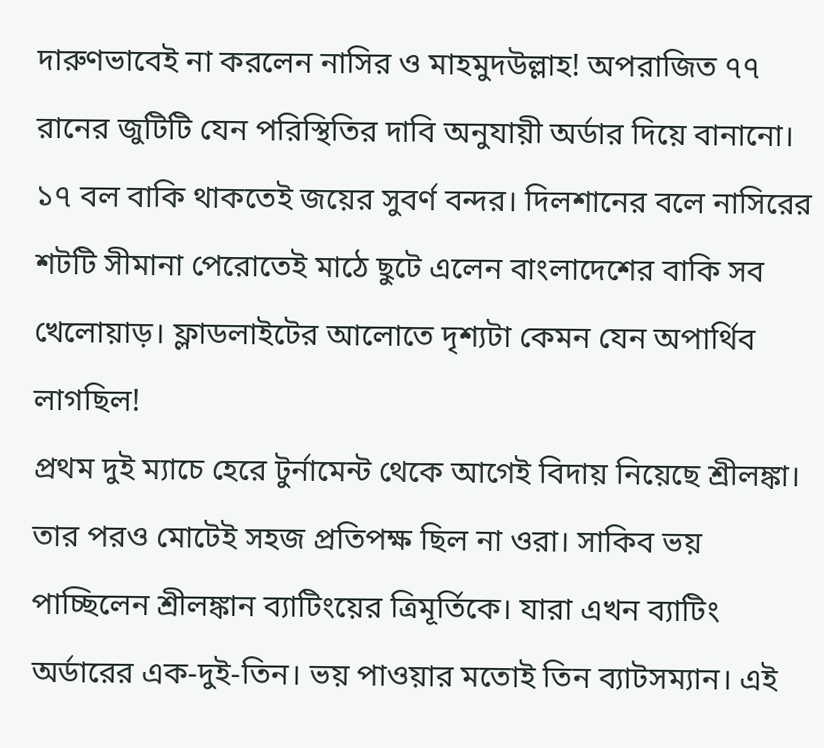দারুণভাবেই না করলেন নাসির ও মাহমুদউল্লাহ! অপরাজিত ৭৭ রানের জুটিটি যেন পরিস্থিতির দাবি অনুযায়ী অর্ডার দিয়ে বানানো। ১৭ বল বাকি থাকতেই জয়ের সুবর্ণ বন্দর। দিলশানের বলে নাসিরের শটটি সীমানা পেরোতেই মাঠে ছুটে এলেন বাংলাদেশের বাকি সব খেলোয়াড়। ফ্লাডলাইটের আলোতে দৃশ্যটা কেমন যেন অপার্থিব লাগছিল!
প্রথম দুই ম্যাচে হেরে টুর্নামেন্ট থেকে আগেই বিদায় নিয়েছে শ্রীলঙ্কা। তার পরও মোটেই সহজ প্রতিপক্ষ ছিল না ওরা। সাকিব ভয় পাচ্ছিলেন শ্রীলঙ্কান ব্যাটিংয়ের ত্রিমূর্তিকে। যারা এখন ব্যাটিং অর্ডারের এক-দুই-তিন। ভয় পাওয়ার মতোই তিন ব্যাটসম্যান। এই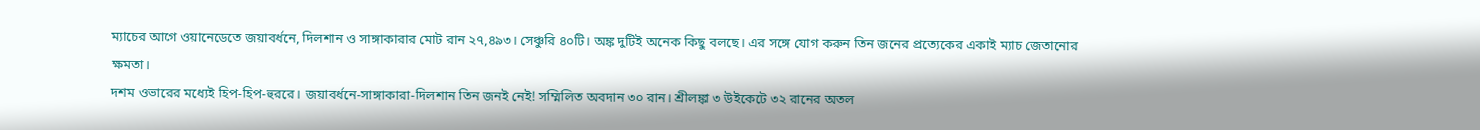ম্যাচের আগে ওয়ানেডেতে জয়াবর্ধনে, দিলশান ও সাঙ্গাকারার মোট রান ২৭,৪৯৩। সেঞ্চুরি ৪০টি। অঙ্ক দুটিই অনেক কিছু বলছে। এর সঙ্গে যোগ করুন তিন জনের প্রত্যেকের একাই ম্যাচ জেতানোর ক্ষমতা।
দশম ওভারের মধ্যেই হিপ-হিপ-হুররে। জয়াবর্ধনে-সাঙ্গাকারা-দিলশান তিন জনই নেই! সম্মিলিত অবদান ৩০ রান। শ্রীলঙ্কা ৩ উইকেটে ৩২ রানের অতল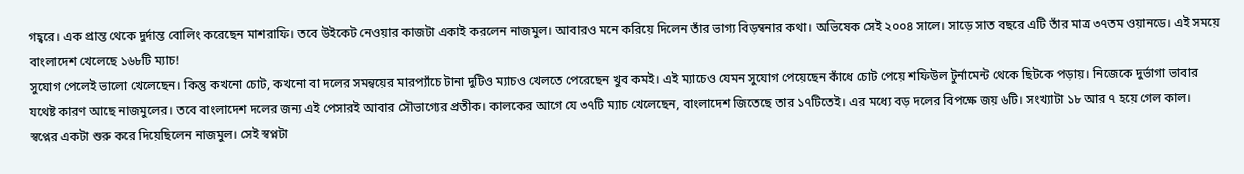গহ্বরে। এক প্রান্ত থেকে দুর্দান্ত বোলিং করেছেন মাশরাফি। তবে উইকেট নেওয়ার কাজটা একাই করলেন নাজমুল। আবারও মনে করিয়ে দিলেন তাঁর ভাগ্য বিড়ম্বনার কথা। অভিষেক সেই ২০০৪ সালে। সাড়ে সাত বছরে এটি তাঁর মাত্র ৩৭তম ওয়ানডে। এই সময়ে বাংলাদেশ খেলেছে ১৬৮টি ম্যাচ!
সুযোগ পেলেই ভালো খেলেছেন। কিন্তু কখনো চোট, কখনো বা দলের সমন্বয়ের মারপ্যাঁচে টানা দুটিও ম্যাচও খেলতে পেরেছেন খুব কমই। এই ম্যাচেও যেমন সুযোগ পেয়েছেন কাঁধে চোট পেয়ে শফিউল টুর্নামেন্ট থেকে ছিটকে পড়ায়। নিজেকে দুর্ভাগা ভাবার যথেষ্ট কারণ আছে নাজমুলের। তবে বাংলাদেশ দলের জন্য এই পেসারই আবার সৌভাগ্যের প্রতীক। কালকের আগে যে ৩৭টি ম্যাচ খেলেছেন, বাংলাদেশ জিতেছে তার ১৭টিতেই। এর মধ্যে বড় দলের বিপক্ষে জয় ৬টি। সংখ্যাটা ১৮ আর ৭ হয়ে গেল কাল।
স্বপ্নের একটা শুরু করে দিয়েছিলেন নাজমুল। সেই স্বপ্নটা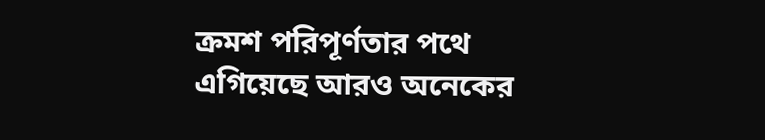ক্রমশ পরিপূর্ণতার পথে এগিয়েছে আরও অনেকের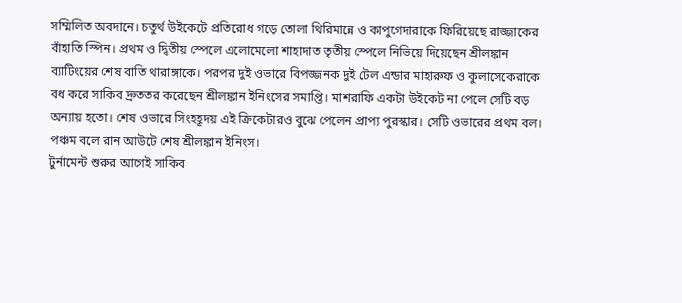সম্মিলিত অবদানে। চতুর্থ উইকেটে প্রতিরোধ গড়ে তোলা থিরিমান্নে ও কাপুগেদারাকে ফিরিয়েছে রাজ্জাকের বাঁহাতি স্পিন। প্রথম ও দ্বিতীয় স্পেলে এলোমেলো শাহাদাত তৃতীয় স্পেলে নিভিয়ে দিয়েছেন শ্রীলঙ্কান ব্যাটিংয়ের শেষ বাতি থারাঙ্গাকে। পরপর দুই ওভারে বিপজ্জনক দুই টেল এন্ডার মাহারুফ ও কুলাসেকেরাকে বধ করে সাকিব দ্রুততর করেছেন শ্রীলঙ্কান ইনিংসের সমাপ্তি। মাশরাফি একটা উইকেট না পেলে সেটি বড় অন্যায় হতো। শেষ ওভারে সিংহহূদয় এই ক্রিকেটারও বুঝে পেলেন প্রাপ্য পুরস্কার। সেটি ওভারের প্রথম বল। পঞ্চম বলে রান আউটে শেষ শ্রীলঙ্কান ইনিংস।
টুর্নামেন্ট শুরুর আগেই সাকিব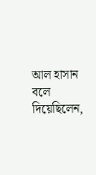আল হাসান বলে দিয়েছিলেন,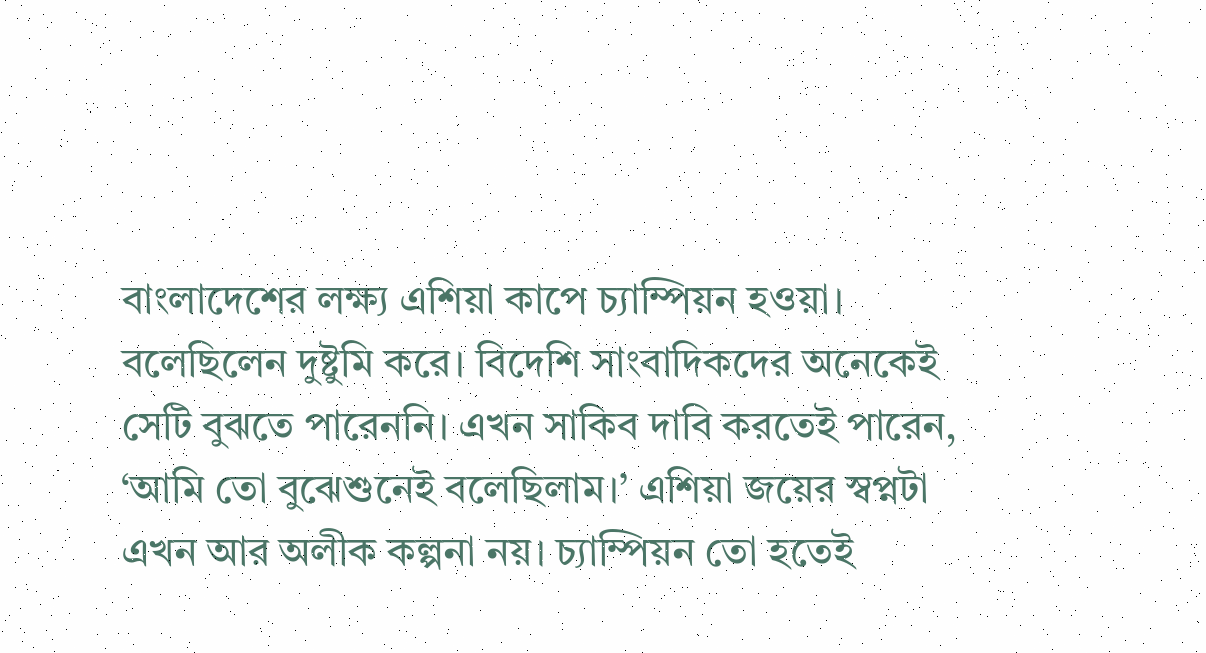বাংলাদেশের লক্ষ্য এশিয়া কাপে চ্যাম্পিয়ন হওয়া। বলেছিলেন দুষ্টুমি করে। বিদেশি সাংবাদিকদের অনেকেই সেটি বুঝতে পারেননি। এখন সাকিব দাবি করতেই পারেন, ‘আমি তো বুঝেশুনেই বলেছিলাম।’ এশিয়া জয়ের স্বপ্নটা এখন আর অলীক কল্পনা নয়। চ্যাম্পিয়ন তো হতেই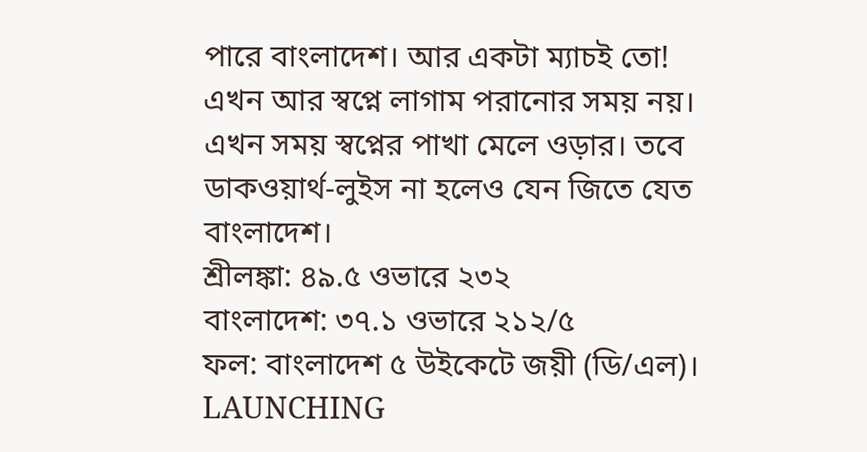পারে বাংলাদেশ। আর একটা ম্যাচই তো!
এখন আর স্বপ্নে লাগাম পরানোর সময় নয়। এখন সময় স্বপ্নের পাখা মেলে ওড়ার। তবে ডাকওয়ার্থ-লুইস না হলেও যেন জিতে যেত বাংলাদেশ।
শ্রীলঙ্কা: ৪৯.৫ ওভারে ২৩২
বাংলাদেশ: ৩৭.১ ওভারে ২১২/৫
ফল: বাংলাদেশ ৫ উইকেটে জয়ী (ডি/এল)।
LAUNCHING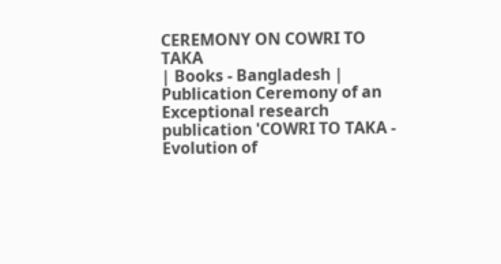CEREMONY ON COWRI TO TAKA
| Books - Bangladesh |
Publication Ceremony of an Exceptional research publication 'COWRI TO TAKA - Evolution of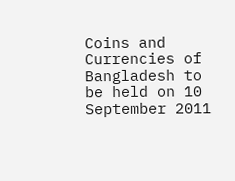Coins and Currencies of Bangladesh to be held on 10 September 2011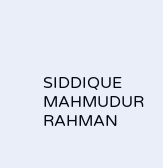SIDDIQUE MAHMUDUR RAHMAN